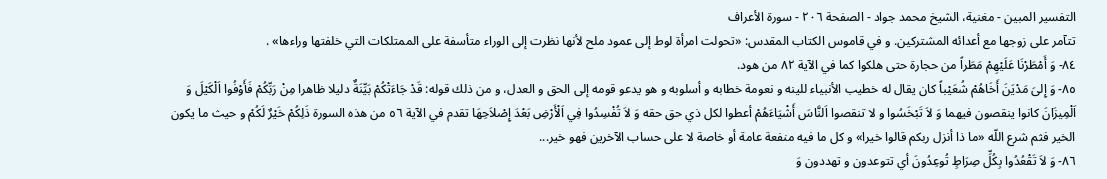التفسير المبين - مغنية، الشيخ محمد جواد - الصفحة ٢٠٦ - سورة الأعراف
تتآمر على زوجها مع أعدائه المشتركين. و في قاموس الكتاب المقدس: «تحولت امرأة لوط إلى عمود ملح لأنها نظرت إلى الوراء متأسفة على الممتلكات التي خلفتها وراءها» .
٨٤- وَ أَمْطَرْنَا عَلَيْهِمْ مَطَراً من حجارة حتى هلكوا كما في الآية ٨٢ من هود.
٨٥- وَ إِلىَ مَدْيَنَ أَخَاهُمْ شُعَيْباً كان يقال له خطيب الأنبياء للينه و نعومة خطابه و أسلوبه و هو يدعو قومه إلى الحق و العدل، و من ذلك قوله: قَدْ جَاءَتْكُمْ بَيِّنَةٌ دليلا ظاهرا مِنْ رَبِّكُمْ فَأَوْفُوا اَلْكَيْلَ وَ اَلْمِيزَانَ كانوا ينقصون فيهما وَ لاَ تَبْخَسُوا و لا تنقصوا اَلنَّاسَ أَشْيَاءَهُمْ أعطوا لكل ذي حق حقه وَ لاَ تُفْسِدُوا فِي اَلْأَرْضِ بَعْدَ إِصْلاَحِهَا تقدم في الآية ٥٦ من هذه السورة ذَلِكُمْ خَيْرٌ لَكُمْ و حيث ما يكون الخير فثم شرع اللّه «ما ذا أنزل ربكم قالوا خيرا» و كل ما فيه منفعة عامة أو خاصة لا على حساب الآخرين فهو خير...
٨٦- وَ لاَ تَقْعُدُوا بِكُلِّ صِرَاطٍ تُوعِدُونَ أي تتوعدون و تهددون وَ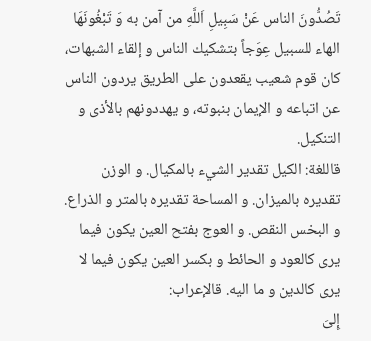تَصُدُّونَ الناس عَنْ سَبِيلِ اَللَّهِ من آمن به وَ تَبْغُونَهَا الهاء للسبيل عِوَجاً بتشكيك الناس و إلقاء الشبهات، كان قوم شعيب يقعدون على الطريق يردون الناس عن اتباعه و الإيمان بنبوته، و يهددونهم بالأذى و التنكيل.
قاللغة: الكيل تقدير الشيء بالمكيال. و الوزن تقديره بالميزان. و المساحة تقديره بالمتر و الذراع. و البخس النقص. و العوج بفتح العين يكون فيما يرى كالعود و الحائط و بكسر العين يكون فيما لا يرى كالدين و ما اليه. قالإعراب:
إِلىَ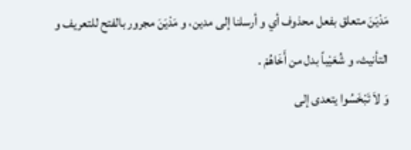مَدْيَنَ متعلق بفعل محذوف أي و أرسلنا إلى مدين، و مَدْيَنَ مجرور بالفتح للتعريف و التأنيث، و شُعَيْباً بدل من أَخَاهُمْ .
وَ لاَ تَبْخَسُوا يتعدى إلى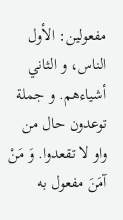مفعولين: الأول الناس، و الثاني أشياءهم. و جملة توعدون حال من واو لا تقعدوا. وَ مَنْ آمَنَ مفعول به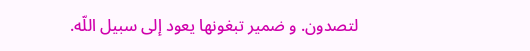لتصدون. و ضمير تبغونها يعود إلى سبيل اللّه.